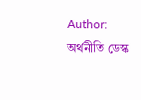Author: অর্থনীতি ডেস্ক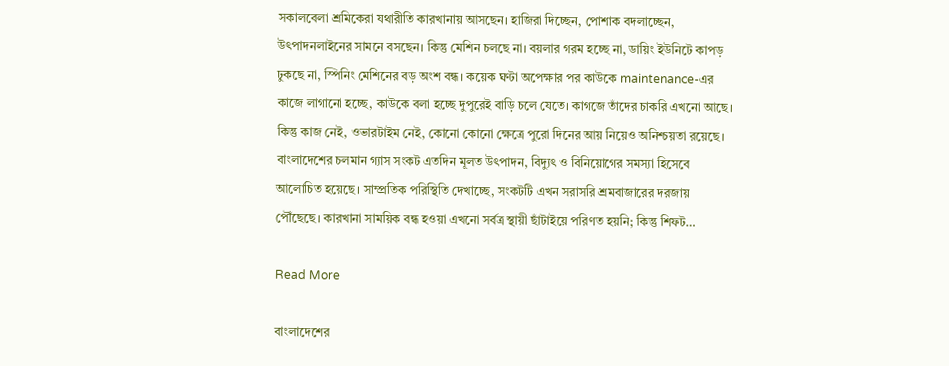সকালবেলা শ্রমিকেরা যথারীতি কারখানায় আসছেন। হাজিরা দিচ্ছেন, পোশাক বদলাচ্ছেন, উৎপাদনলাইনের সামনে বসছেন। কিন্তু মেশিন চলছে না। বয়লার গরম হচ্ছে না, ডায়িং ইউনিটে কাপড় ঢুকছে না, স্পিনিং মেশিনের বড় অংশ বন্ধ। কয়েক ঘণ্টা অপেক্ষার পর কাউকে maintenance-এর কাজে লাগানো হচ্ছে, কাউকে বলা হচ্ছে দুপুরেই বাড়ি চলে যেতে। কাগজে তাঁদের চাকরি এখনো আছে। কিন্তু কাজ নেই, ওভারটাইম নেই, কোনো কোনো ক্ষেত্রে পুরো দিনের আয় নিয়েও অনিশ্চয়তা রয়েছে। বাংলাদেশের চলমান গ্যাস সংকট এতদিন মূলত উৎপাদন, বিদ্যুৎ ও বিনিয়োগের সমস্যা হিসেবে আলোচিত হয়েছে। সাম্প্রতিক পরিস্থিতি দেখাচ্ছে, সংকটটি এখন সরাসরি শ্রমবাজারের দরজায় পৌঁছেছে। কারখানা সাময়িক বন্ধ হওয়া এখনো সর্বত্র স্থায়ী ছাঁটাইয়ে পরিণত হয়নি; কিন্তু শিফট…

Read More

বাংলাদেশের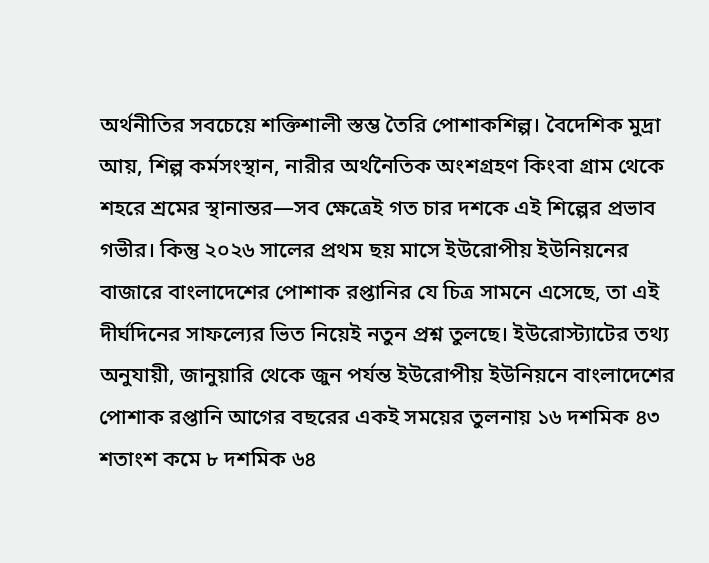অর্থনীতির সবচেয়ে শক্তিশালী স্তম্ভ তৈরি পোশাকশিল্প। বৈদেশিক মুদ্রা আয়, শিল্প কর্মসংস্থান, নারীর অর্থনৈতিক অংশগ্রহণ কিংবা গ্রাম থেকে শহরে শ্রমের স্থানান্তর—সব ক্ষেত্রেই গত চার দশকে এই শিল্পের প্রভাব গভীর। কিন্তু ২০২৬ সালের প্রথম ছয় মাসে ইউরোপীয় ইউনিয়নের বাজারে বাংলাদেশের পোশাক রপ্তানির যে চিত্র সামনে এসেছে, তা এই দীর্ঘদিনের সাফল্যের ভিত নিয়েই নতুন প্রশ্ন তুলছে। ইউরোস্ট্যাটের তথ্য অনুযায়ী, জানুয়ারি থেকে জুন পর্যন্ত ইউরোপীয় ইউনিয়নে বাংলাদেশের পোশাক রপ্তানি আগের বছরের একই সময়ের তুলনায় ১৬ দশমিক ৪৩ শতাংশ কমে ৮ দশমিক ৬৪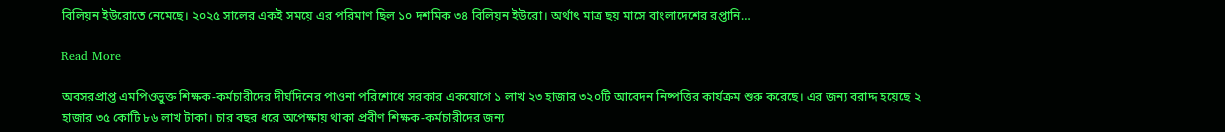বিলিয়ন ইউরোতে নেমেছে। ২০২৫ সালের একই সময়ে এর পরিমাণ ছিল ১০ দশমিক ৩৪ বিলিয়ন ইউরো। অর্থাৎ মাত্র ছয় মাসে বাংলাদেশের রপ্তানি…

Read More

অবসরপ্রাপ্ত এমপিওভুক্ত শিক্ষক-কর্মচারীদের দীর্ঘদিনের পাওনা পরিশোধে সরকার একযোগে ১ লাখ ২৩ হাজার ৩২০টি আবেদন নিষ্পত্তির কার্যক্রম শুরু করেছে। এর জন্য বরাদ্দ হয়েছে ২ হাজার ৩৫ কোটি ৮৬ লাখ টাকা। চার বছর ধরে অপেক্ষায় থাকা প্রবীণ শিক্ষক-কর্মচারীদের জন্য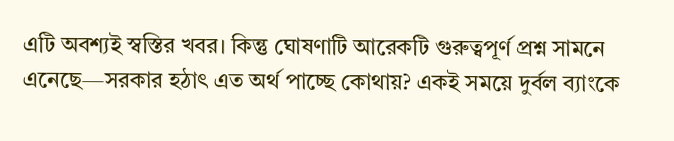এটি অবশ্যই স্বস্তির খবর। কিন্তু ঘোষণাটি আরেকটি গুরুত্বপূর্ণ প্রশ্ন সামনে এনেছে—সরকার হঠাৎ এত অর্থ পাচ্ছে কোথায়? একই সময়ে দুর্বল ব্যাংকে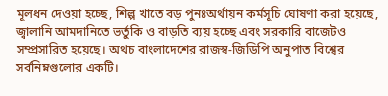মূলধন দেওয়া হচ্ছে, শিল্প খাতে বড় পুনঃঅর্থায়ন কর্মসূচি ঘোষণা করা হয়েছে, জ্বালানি আমদানিতে ভর্তুকি ও বাড়তি ব্যয় হচ্ছে এবং সরকারি বাজেটও সম্প্রসারিত হয়েছে। অথচ বাংলাদেশের রাজস্ব-জিডিপি অনুপাত বিশ্বের সর্বনিম্নগুলোর একটি।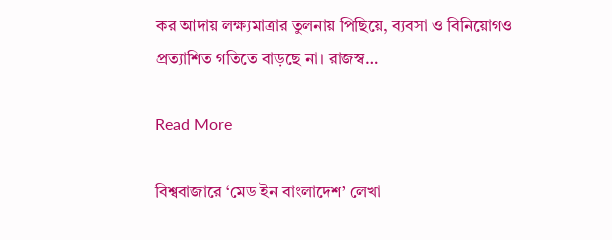কর আদায় লক্ষ্যমাত্রার তুলনায় পিছিয়ে, ব্যবসা ও বিনিয়োগও প্রত্যাশিত গতিতে বাড়ছে না। রাজস্ব…

Read More

বিশ্ববাজারে ‘মেড ইন বাংলাদেশ’ লেখা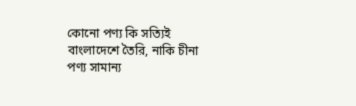কোনো পণ্য কি সত্যিই বাংলাদেশে তৈরি, নাকি চীনা পণ্য সামান্য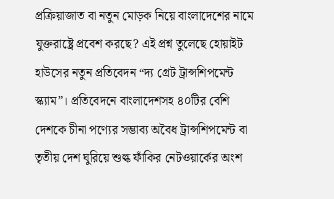প্রক্রিয়াজাত বা নতুন মোড়ক নিয়ে বাংলাদেশের নামে যুক্তরাষ্ট্রে প্রবেশ করছে? এই প্রশ্ন তুলেছে হোয়াইট হাউসের নতুন প্রতিবেদন “দ্য গ্রেট ট্রান্সশিপমেন্ট স্ক্যাম”। প্রতিবেদনে বাংলাদেশসহ ৪০টির বেশি দেশকে চীনা পণ্যের সম্ভাব্য অবৈধ ট্রান্সশিপমেন্ট বা তৃতীয় দেশ ঘুরিয়ে শুল্ক ফাঁকির নেটওয়ার্কের অংশ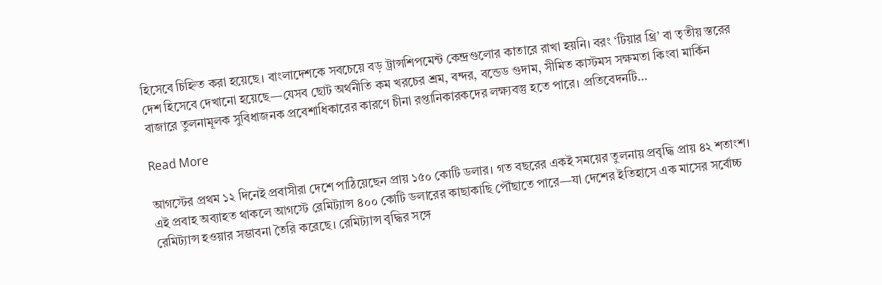হিসেবে চিহ্নিত করা হয়েছে। বাংলাদেশকে সবচেয়ে বড় ট্রান্সশিপমেন্ট কেন্দ্রগুলোর কাতারে রাখা হয়নি। বরং ‘টিয়ার থ্রি’ বা তৃতীয় স্তরের দেশ হিসেবে দেখানো হয়েছে—যেসব ছোট অর্থনীতি কম খরচের শ্রম, বন্দর, বন্ডেড গুদাম, সীমিত কাস্টমস সক্ষমতা কিংবা মার্কিন বাজারে তুলনামূলক সুবিধাজনক প্রবেশাধিকারের কারণে চীনা রপ্তানিকারকদের লক্ষ্যবস্তু হতে পারে। প্রতিবেদনটি…

Read More

আগস্টের প্রথম ১২ দিনেই প্রবাসীরা দেশে পাঠিয়েছেন প্রায় ১৫০ কোটি ডলার। গত বছরের একই সময়ের তুলনায় প্রবৃদ্ধি প্রায় ৪২ শতাংশ। এই প্রবাহ অব্যাহত থাকলে আগস্টে রেমিট্যান্স ৪০০ কোটি ডলারের কাছাকাছি পৌঁছাতে পারে—যা দেশের ইতিহাসে এক মাসের সর্বোচ্চ রেমিট্যান্স হওয়ার সম্ভাবনা তৈরি করেছে। রেমিট্যান্স বৃদ্ধির সঙ্গে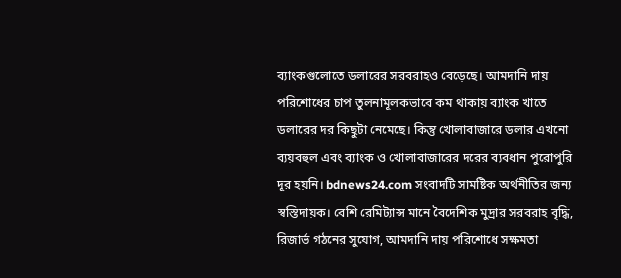ব্যাংকগুলোতে ডলারের সরবরাহও বেড়েছে। আমদানি দায় পরিশোধের চাপ তুলনামূলকভাবে কম থাকায় ব্যাংক খাতে ডলারের দর কিছুটা নেমেছে। কিন্তু খোলাবাজারে ডলার এখনো ব্যয়বহুল এবং ব্যাংক ও খোলাবাজারের দরের ব্যবধান পুরোপুরি দূর হয়নি। bdnews24.com সংবাদটি সামষ্টিক অর্থনীতির জন্য স্বস্তিদায়ক। বেশি রেমিট্যান্স মানে বৈদেশিক মুদ্রার সরবরাহ বৃদ্ধি, রিজার্ভ গঠনের সুযোগ, আমদানি দায় পরিশোধে সক্ষমতা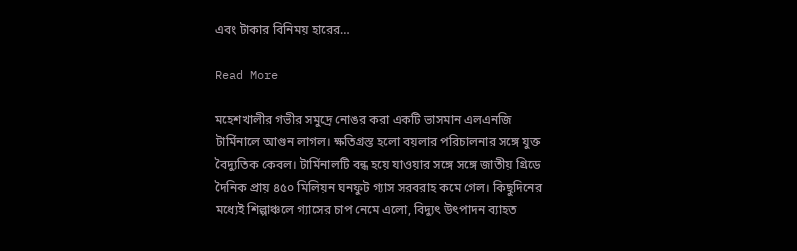এবং টাকার বিনিময় হারের…

Read More

মহেশখালীর গভীর সমুদ্রে নোঙর করা একটি ভাসমান এলএনজি টার্মিনালে আগুন লাগল। ক্ষতিগ্রস্ত হলো বয়লার পরিচালনার সঙ্গে যুক্ত বৈদ্যুতিক কেবল। টার্মিনালটি বন্ধ হয়ে যাওয়ার সঙ্গে সঙ্গে জাতীয় গ্রিডে দৈনিক প্রায় ৪৫০ মিলিয়ন ঘনফুট গ্যাস সরবরাহ কমে গেল। কিছুদিনের মধ্যেই শিল্পাঞ্চলে গ্যাসের চাপ নেমে এলো, বিদ্যুৎ উৎপাদন ব্যাহত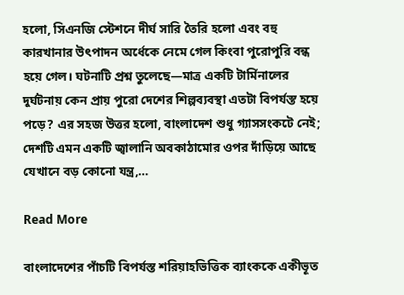হলো, সিএনজি স্টেশনে দীর্ঘ সারি তৈরি হলো এবং বহু কারখানার উৎপাদন অর্ধেকে নেমে গেল কিংবা পুরোপুরি বন্ধ হয়ে গেল। ঘটনাটি প্রশ্ন তুলেছে—মাত্র একটি টার্মিনালের দুর্ঘটনায় কেন প্রায় পুরো দেশের শিল্পব্যবস্থা এতটা বিপর্যস্ত হয়ে পড়ে? এর সহজ উত্তর হলো, বাংলাদেশ শুধু গ্যাসসংকটে নেই; দেশটি এমন একটি জ্বালানি অবকাঠামোর ওপর দাঁড়িয়ে আছে যেখানে বড় কোনো যন্ত্র,…

Read More

বাংলাদেশের পাঁচটি বিপর্যস্ত শরিয়াহভিত্তিক ব্যাংককে একীভূত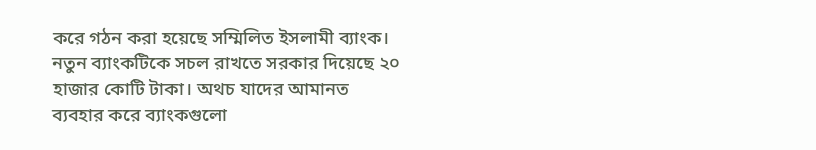করে গঠন করা হয়েছে সম্মিলিত ইসলামী ব্যাংক। নতুন ব্যাংকটিকে সচল রাখতে সরকার দিয়েছে ২০ হাজার কোটি টাকা। অথচ যাদের আমানত ব্যবহার করে ব্যাংকগুলো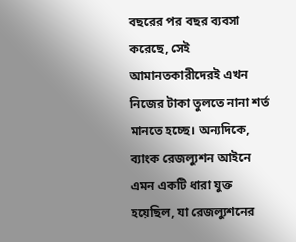বছরের পর বছর ব্যবসা করেছে, সেই আমানতকারীদেরই এখন নিজের টাকা তুলতে নানা শর্ত মানতে হচ্ছে। অন্যদিকে, ব্যাংক রেজল্যুশন আইনে এমন একটি ধারা যুক্ত হয়েছিল, যা রেজল্যুশনের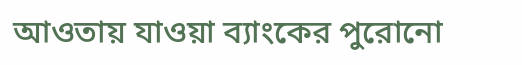আওতায় যাওয়া ব্যাংকের পুরোনো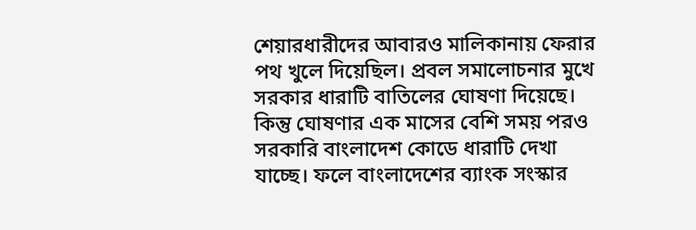শেয়ারধারীদের আবারও মালিকানায় ফেরার পথ খুলে দিয়েছিল। প্রবল সমালোচনার মুখে সরকার ধারাটি বাতিলের ঘোষণা দিয়েছে। কিন্তু ঘোষণার এক মাসের বেশি সময় পরও সরকারি বাংলাদেশ কোডে ধারাটি দেখা যাচ্ছে। ফলে বাংলাদেশের ব্যাংক সংস্কার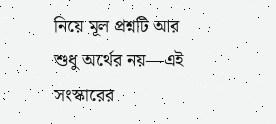নিয়ে মূল প্রশ্নটি আর শুধু অর্থের নয়—এই সংস্কারের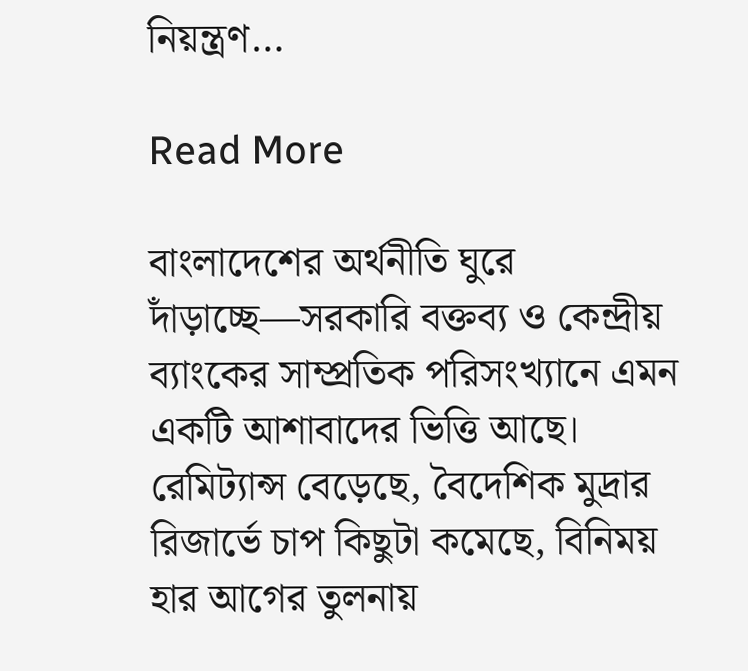নিয়ন্ত্রণ…

Read More

বাংলাদেশের অর্থনীতি ঘুরে দাঁড়াচ্ছে—সরকারি বক্তব্য ও কেন্দ্রীয় ব্যাংকের সাম্প্রতিক পরিসংখ্যানে এমন একটি আশাবাদের ভিত্তি আছে। রেমিট্যান্স বেড়েছে, বৈদেশিক মুদ্রার রিজার্ভে চাপ কিছুটা কমেছে, বিনিময় হার আগের তুলনায়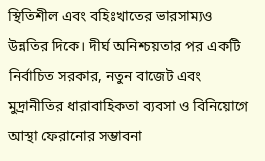স্থিতিশীল এবং বহিঃখাতের ভারসাম্যও উন্নতির দিকে। দীর্ঘ অনিশ্চয়তার পর একটি নির্বাচিত সরকার, নতুন বাজেট এবং মুদ্রানীতির ধারাবাহিকতা ব্যবসা ও বিনিয়োগে আস্থা ফেরানোর সম্ভাবনা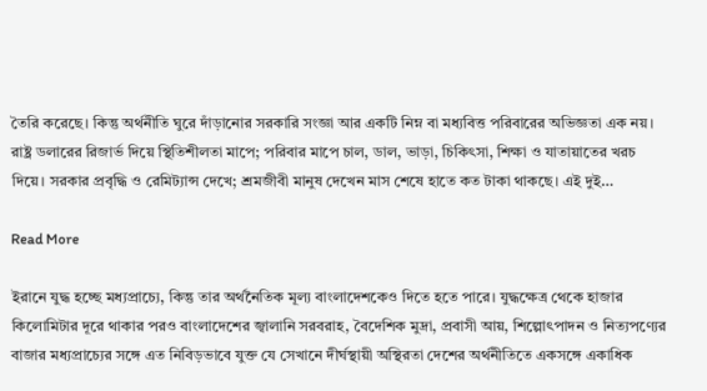তৈরি করেছে। কিন্তু অর্থনীতি ঘুরে দাঁড়ানোর সরকারি সংজ্ঞা আর একটি নিম্ন বা মধ্যবিত্ত পরিবারের অভিজ্ঞতা এক নয়। রাষ্ট্র ডলারের রিজার্ভ দিয়ে স্থিতিশীলতা মাপে; পরিবার মাপে চাল, ডাল, ভাড়া, চিকিৎসা, শিক্ষা ও যাতায়াতের খরচ দিয়ে। সরকার প্রবৃদ্ধি ও রেমিট্যান্স দেখে; শ্রমজীবী মানুষ দেখেন মাস শেষে হাতে কত টাকা থাকছে। এই দুই…

Read More

ইরানে যুদ্ধ হচ্ছে মধ্যপ্রাচ্যে, কিন্তু তার অর্থনৈতিক মূল্য বাংলাদেশকেও দিতে হতে পারে। যুদ্ধক্ষেত্র থেকে হাজার কিলোমিটার দূরে থাকার পরও বাংলাদেশের জ্বালানি সরবরাহ, বৈদেশিক মুদ্রা, প্রবাসী আয়, শিল্পোৎপাদন ও নিত্যপণ্যের বাজার মধ্যপ্রাচ্যের সঙ্গে এত নিবিড়ভাবে যুক্ত যে সেখানে দীর্ঘস্থায়ী অস্থিরতা দেশের অর্থনীতিতে একসঙ্গে একাধিক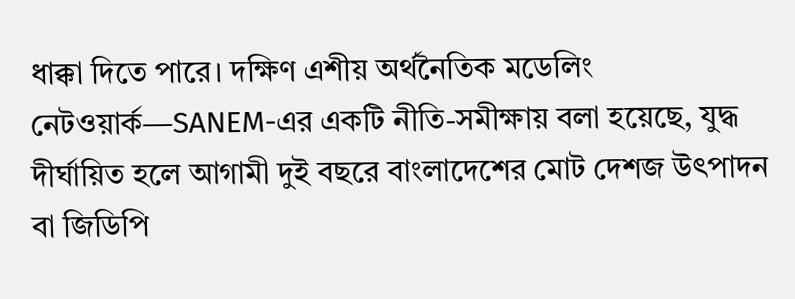ধাক্কা দিতে পারে। দক্ষিণ এশীয় অর্থনৈতিক মডেলিং নেটওয়ার্ক—SANEM-এর একটি নীতি-সমীক্ষায় বলা হয়েছে, যুদ্ধ দীর্ঘায়িত হলে আগামী দুই বছরে বাংলাদেশের মোট দেশজ উৎপাদন বা জিডিপি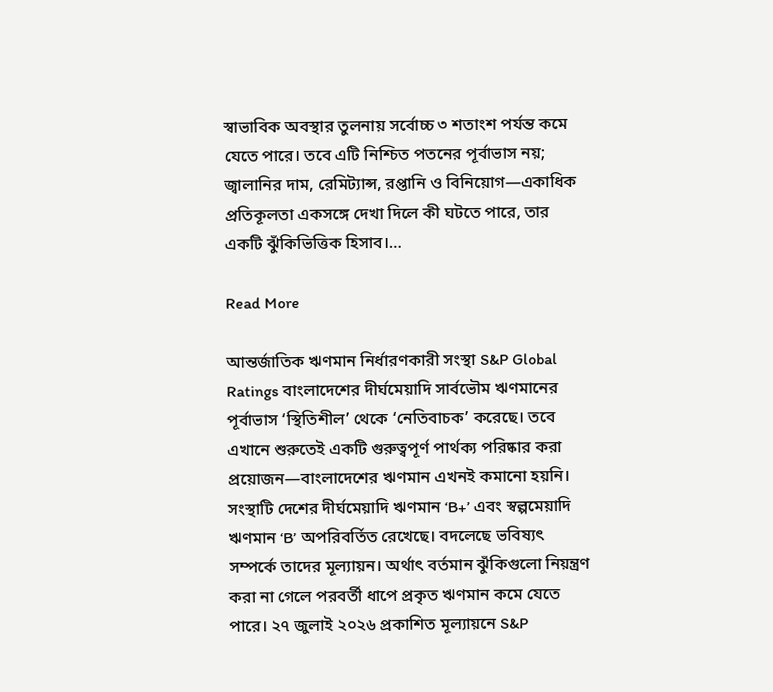স্বাভাবিক অবস্থার তুলনায় সর্বোচ্চ ৩ শতাংশ পর্যন্ত কমে যেতে পারে। তবে এটি নিশ্চিত পতনের পূর্বাভাস নয়; জ্বালানির দাম, রেমিট্যান্স, রপ্তানি ও বিনিয়োগ—একাধিক প্রতিকূলতা একসঙ্গে দেখা দিলে কী ঘটতে পারে, তার একটি ঝুঁকিভিত্তিক হিসাব।…

Read More

আন্তর্জাতিক ঋণমান নির্ধারণকারী সংস্থা S&P Global Ratings বাংলাদেশের দীর্ঘমেয়াদি সার্বভৌম ঋণমানের পূর্বাভাস ‘স্থিতিশীল’ থেকে ‘নেতিবাচক’ করেছে। তবে এখানে শুরুতেই একটি গুরুত্বপূর্ণ পার্থক্য পরিষ্কার করা প্রয়োজন—বাংলাদেশের ঋণমান এখনই কমানো হয়নি। সংস্থাটি দেশের দীর্ঘমেয়াদি ঋণমান ‘B+’ এবং স্বল্পমেয়াদি ঋণমান ‘B’ অপরিবর্তিত রেখেছে। বদলেছে ভবিষ্যৎ সম্পর্কে তাদের মূল্যায়ন। অর্থাৎ বর্তমান ঝুঁকিগুলো নিয়ন্ত্রণ করা না গেলে পরবর্তী ধাপে প্রকৃত ঋণমান কমে যেতে পারে। ২৭ জুলাই ২০২৬ প্রকাশিত মূল্যায়নে S&P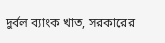দুর্বল ব্যাংক খাত, সরকারের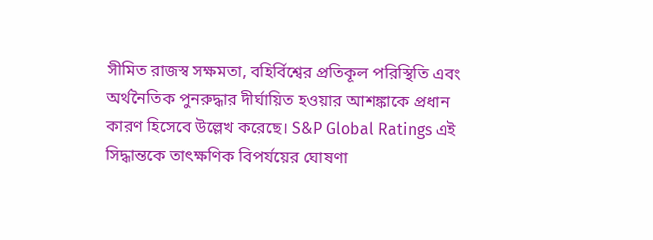সীমিত রাজস্ব সক্ষমতা, বহির্বিশ্বের প্রতিকূল পরিস্থিতি এবং অর্থনৈতিক পুনরুদ্ধার দীর্ঘায়িত হওয়ার আশঙ্কাকে প্রধান কারণ হিসেবে উল্লেখ করেছে। S&P Global Ratings এই সিদ্ধান্তকে তাৎক্ষণিক বিপর্যয়ের ঘোষণা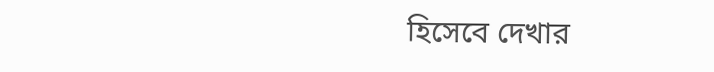হিসেবে দেখার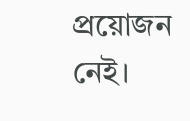প্রয়োজন নেই।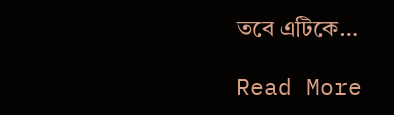তবে এটিকে…

Read More